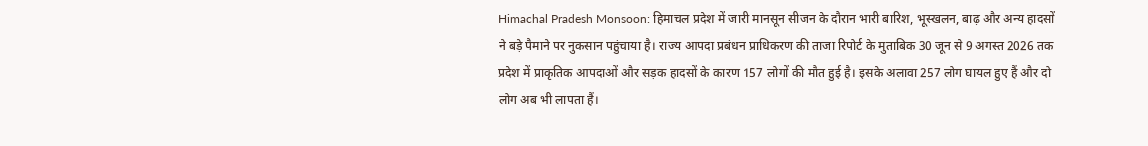Himachal Pradesh Monsoon: हिमाचल प्रदेश में जारी मानसून सीजन के दौरान भारी बारिश, भूस्खलन, बाढ़ और अन्य हादसों ने बड़े पैमाने पर नुकसान पहुंचाया है। राज्य आपदा प्रबंधन प्राधिकरण की ताजा रिपोर्ट के मुताबिक 30 जून से 9 अगस्त 2026 तक प्रदेश में प्राकृतिक आपदाओं और सड़क हादसों के कारण 157 लोगों की मौत हुई है। इसके अलावा 257 लोग घायल हुए हैं और दो लोग अब भी लापता हैं।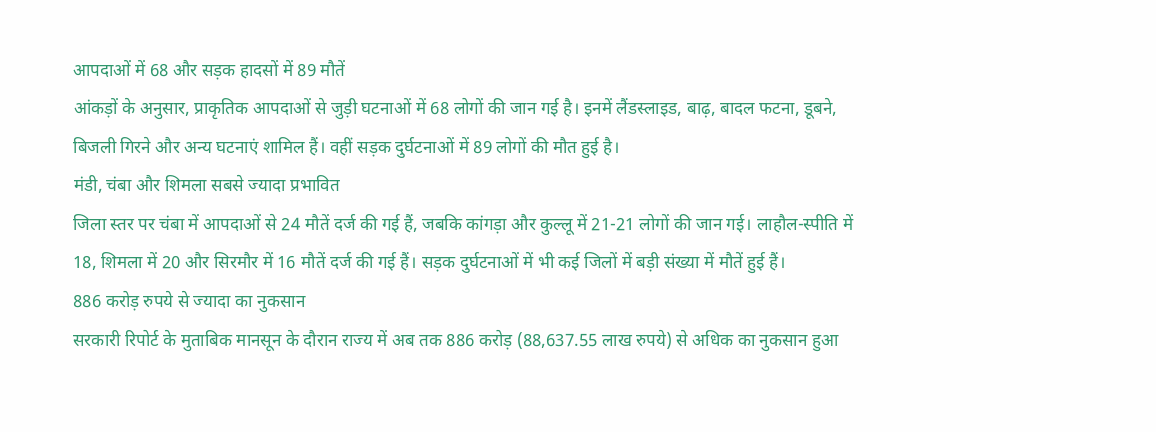आपदाओं में 68 और सड़क हादसों में 89 मौतें
आंकड़ों के अनुसार, प्राकृतिक आपदाओं से जुड़ी घटनाओं में 68 लोगों की जान गई है। इनमें लैंडस्लाइड, बाढ़, बादल फटना, डूबने, बिजली गिरने और अन्य घटनाएं शामिल हैं। वहीं सड़क दुर्घटनाओं में 89 लोगों की मौत हुई है।
मंडी, चंबा और शिमला सबसे ज्यादा प्रभावित
जिला स्तर पर चंबा में आपदाओं से 24 मौतें दर्ज की गई हैं, जबकि कांगड़ा और कुल्लू में 21-21 लोगों की जान गई। लाहौल-स्पीति में 18, शिमला में 20 और सिरमौर में 16 मौतें दर्ज की गई हैं। सड़क दुर्घटनाओं में भी कई जिलों में बड़ी संख्या में मौतें हुई हैं।
886 करोड़ रुपये से ज्यादा का नुकसान
सरकारी रिपोर्ट के मुताबिक मानसून के दौरान राज्य में अब तक 886 करोड़ (88,637.55 लाख रुपये) से अधिक का नुकसान हुआ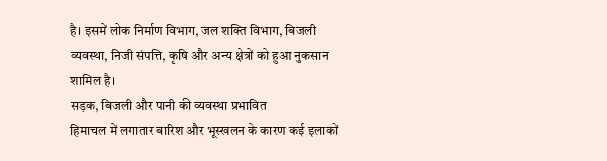है। इसमें लोक निर्माण विभाग, जल शक्ति विभाग, बिजली व्यवस्था, निजी संपत्ति, कृषि और अन्य क्षेत्रों को हुआ नुकसान शामिल है।
सड़क, बिजली और पानी की व्यवस्था प्रभावित
हिमाचल में लगातार बारिश और भूस्खलन के कारण कई इलाकों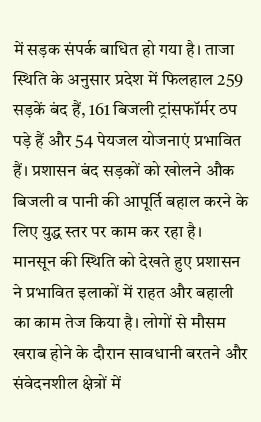में सड़क संपर्क बाधित हो गया है। ताजा स्थिति के अनुसार प्रदेश में फिलहाल 259 सड़कें बंद हैं, 161 बिजली ट्रांसफॉर्मर ठप पड़े हैं और 54 पेयजल योजनाएं प्रभावित हैं। प्रशासन बंद सड़कों को खोलने औक बिजली व पानी की आपूर्ति बहाल करने के लिए युद्ध स्तर पर काम कर रहा है।
मानसून की स्थिति को देखते हुए प्रशासन ने प्रभावित इलाकों में राहत और बहाली का काम तेज किया है। लोगों से मौसम खराब होने के दौरान सावधानी बरतने और संवेदनशील क्षेत्रों में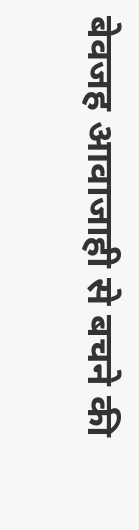बेवजह आवाजाही से बचने की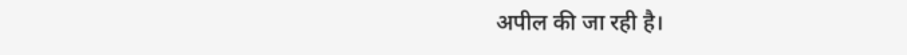अपील की जा रही है।